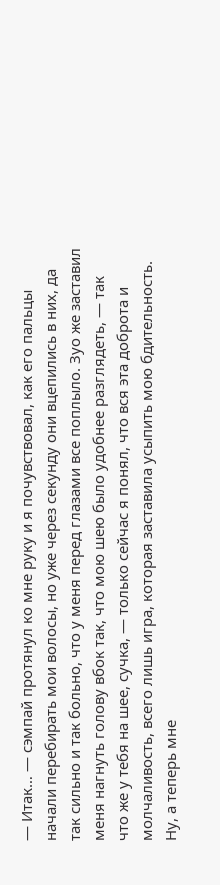— Итак… — сэмпай протянул ко мне руку и я почувствовал, как его пальцы начали перебирать мои волосы, но уже через секунду они вцепились в них, да так сильно и так больно, что у меня перед глазами все поплыло. Зуо же заставил меня нагнуть голову вбок так, что мою шею было удобнее разглядеть, — так что же у тебя на шее, сучка, — только сейчас я понял, что вся эта доброта и молчаливость, всего лишь игра, которая заставила усыпить мою бдительность. Ну, а теперь мне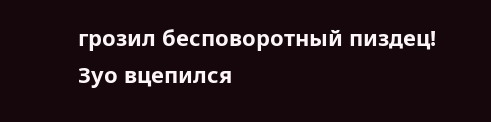грозил бесповоротный пиздец! Зуо вцепился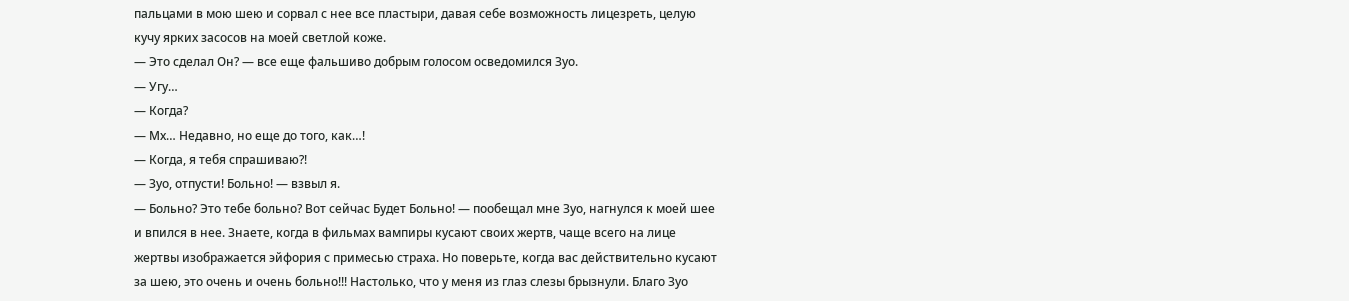пальцами в мою шею и сорвал с нее все пластыри, давая себе возможность лицезреть, целую кучу ярких засосов на моей светлой коже.
— Это сделал Он? — все еще фальшиво добрым голосом осведомился Зуо.
— Угу…
— Когда?
— Мх… Недавно, но еще до того, как…!
— Когда, я тебя спрашиваю?!
— Зуо, отпусти! Больно! — взвыл я.
— Больно? Это тебе больно? Вот сейчас Будет Больно! — пообещал мне Зуо, нагнулся к моей шее и впился в нее. Знаете, когда в фильмах вампиры кусают своих жертв, чаще всего на лице жертвы изображается эйфория с примесью страха. Но поверьте, когда вас действительно кусают за шею, это очень и очень больно!!! Настолько, что у меня из глаз слезы брызнули. Благо Зуо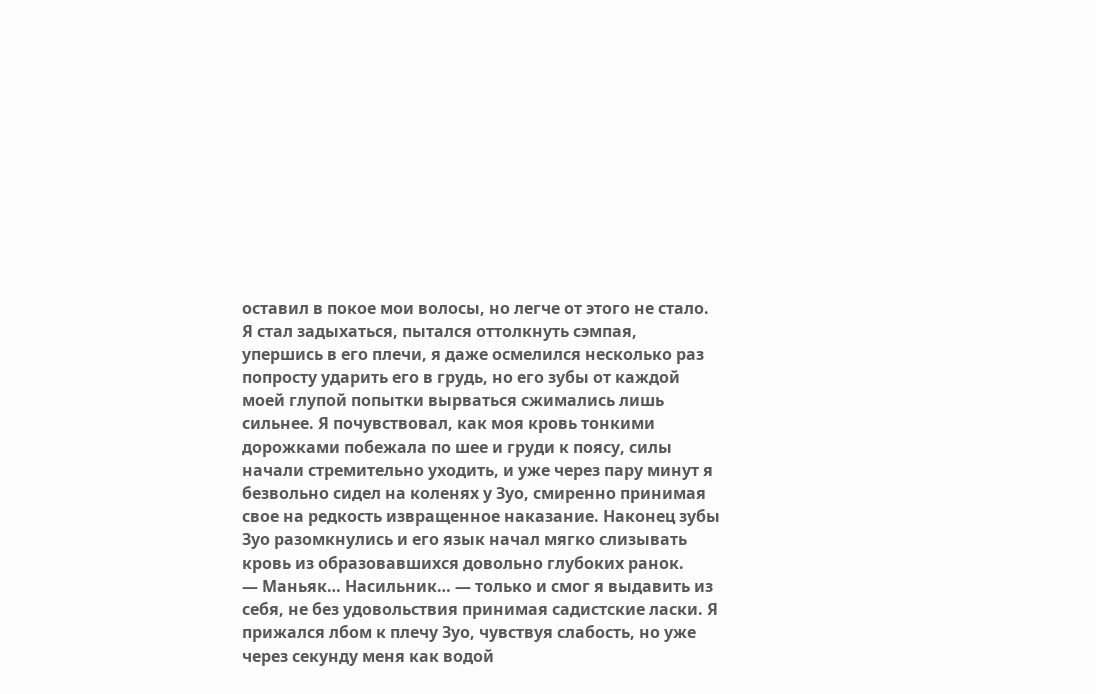оставил в покое мои волосы, но легче от этого не стало. Я стал задыхаться, пытался оттолкнуть сэмпая, упершись в его плечи, я даже осмелился несколько раз попросту ударить его в грудь, но его зубы от каждой моей глупой попытки вырваться сжимались лишь сильнее. Я почувствовал, как моя кровь тонкими дорожками побежала по шее и груди к поясу, силы начали стремительно уходить, и уже через пару минут я безвольно сидел на коленях у Зуо, смиренно принимая свое на редкость извращенное наказание. Наконец зубы Зуо разомкнулись и его язык начал мягко слизывать кровь из образовавшихся довольно глубоких ранок.
— Маньяк… Насильник… — только и смог я выдавить из себя, не без удовольствия принимая садистские ласки. Я прижался лбом к плечу Зуо, чувствуя слабость, но уже через секунду меня как водой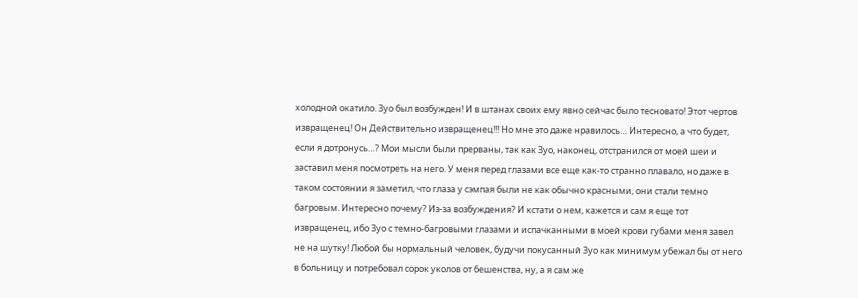холодной окатило. Зуо был возбужден! И в штанах своих ему явно сейчас было тесновато! Этот чертов извращенец! Он Действительно извращенец!!! Но мне это даже нравилось… Интересно, а что будет, если я дотронусь…? Мои мысли были прерваны, так как Зуо, наконец, отстранился от моей шеи и заставил меня посмотреть на него. У меня перед глазами все еще как-то странно плавало, но даже в таком состоянии я заметил, что глаза у сэмпая были не как обычно красными, они стали темно багровым. Интересно почему? Из-за возбуждения? И кстати о нем, кажется и сам я еще тот извращенец, ибо Зуо с темно-багровыми глазами и испачканными в моей крови губами меня завел не на шутку! Любой бы нормальный человек, будучи покусанный Зуо как минимум убежал бы от него в больницу и потребовал сорок уколов от бешенства, ну, а я сам же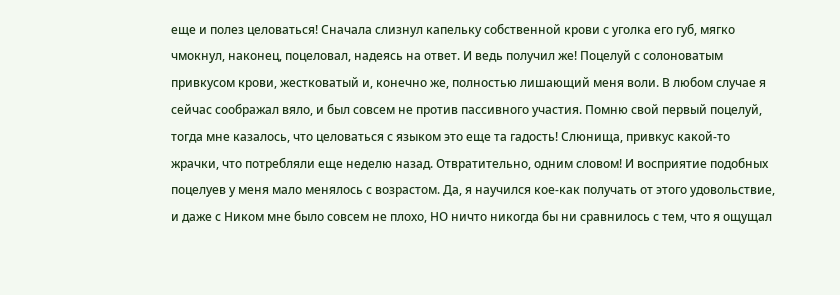еще и полез целоваться! Сначала слизнул капельку собственной крови с уголка его губ, мягко чмокнул, наконец, поцеловал, надеясь на ответ. И ведь получил же! Поцелуй с солоноватым привкусом крови, жестковатый и, конечно же, полностью лишающий меня воли. В любом случае я сейчас соображал вяло, и был совсем не против пассивного участия. Помню свой первый поцелуй, тогда мне казалось, что целоваться с языком это еще та гадость! Слюнища, привкус какой-то жрачки, что потребляли еще неделю назад. Отвратительно, одним словом! И восприятие подобных поцелуев у меня мало менялось с возрастом. Да, я научился кое-как получать от этого удовольствие, и даже с Ником мне было совсем не плохо, НО ничто никогда бы ни сравнилось с тем, что я ощущал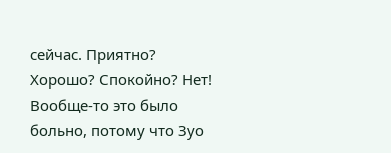сейчас. Приятно? Хорошо? Спокойно? Нет! Вообще-то это было больно, потому что Зуо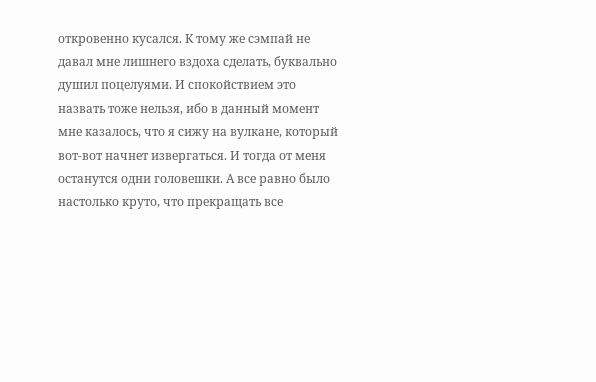откровенно кусался. К тому же сэмпай не давал мне лишнего вздоха сделать, буквально душил поцелуями. И спокойствием это назвать тоже нельзя, ибо в данный момент мне казалось, что я сижу на вулкане, который вот-вот начнет извергаться. И тогда от меня останутся одни головешки. А все равно было настолько круто, что прекращать все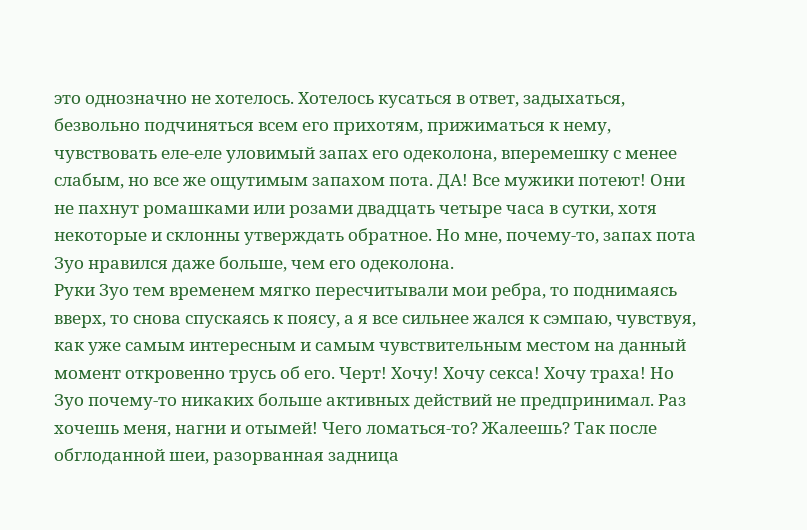это однозначно не хотелось. Хотелось кусаться в ответ, задыхаться, безвольно подчиняться всем его прихотям, прижиматься к нему, чувствовать еле-еле уловимый запах его одеколона, вперемешку с менее слабым, но все же ощутимым запахом пота. ДА! Все мужики потеют! Они не пахнут ромашками или розами двадцать четыре часа в сутки, хотя некоторые и склонны утверждать обратное. Но мне, почему-то, запах пота Зуо нравился даже больше, чем его одеколона.
Руки Зуо тем временем мягко пересчитывали мои ребра, то поднимаясь вверх, то снова спускаясь к поясу, а я все сильнее жался к сэмпаю, чувствуя, как уже самым интересным и самым чувствительным местом на данный момент откровенно трусь об его. Черт! Хочу! Хочу секса! Хочу траха! Но Зуо почему-то никаких больше активных действий не предпринимал. Раз хочешь меня, нагни и отымей! Чего ломаться-то? Жалеешь? Так после обглоданной шеи, разорванная задница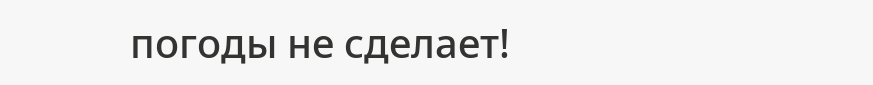погоды не сделает!